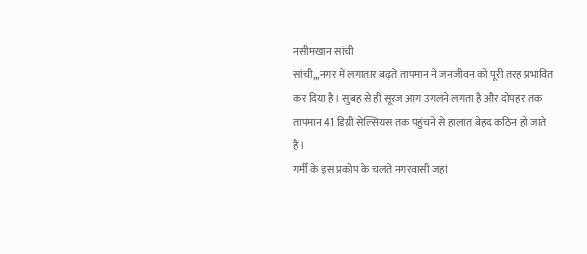नसीमखान सांची
सांची,,,नगर में लगातार बढ़ते तापमान ने जनजीवन को पूरी तरह प्रभावित कर दिया है। सुबह से ही सूरज आग उगलने लगता है और दोपहर तक तापमान 41 डिग्री सेल्सियस तक पहुंचने से हालात बेहद कठिन हो जाते हैं।
गर्मी के इस प्रकोप के चलते नगरवासी जहां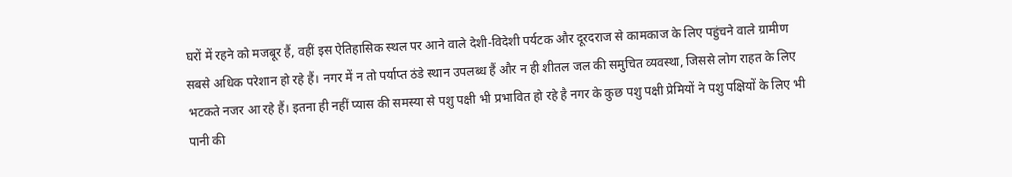घरों में रहने को मजबूर हैं, वहीं इस ऐतिहासिक स्थल पर आने वाले देशी-विदेशी पर्यटक और दूरदराज से कामकाज के लिए पहुंचने वाले ग्रामीण सबसे अधिक परेशान हो रहे हैं। नगर में न तो पर्याप्त ठंडे स्थान उपलब्ध हैं और न ही शीतल जल की समुचित व्यवस्था, जिससे लोग राहत के लिए भटकते नजर आ रहे हैं। इतना ही नहीं प्यास की समस्या से पशु पक्षी भी प्रभावित हो रहे है नगर के कुछ पशु पक्षी प्रेमियों ने पशु पक्षियों के लिए भी पानी की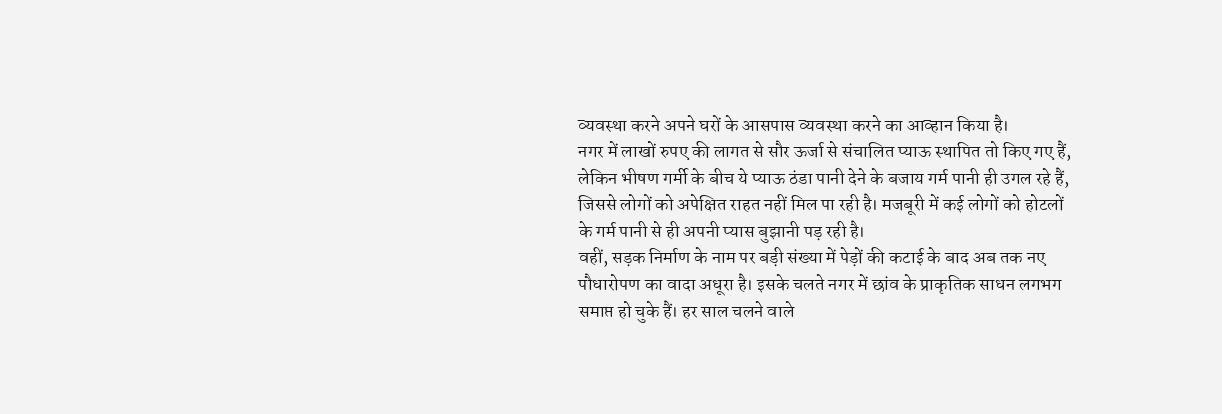व्यवस्था करने अपने घरों के आसपास व्यवस्था करने का आव्हान किया है।
नगर में लाखों रुपए की लागत से सौर ऊर्जा से संचालित प्याऊ स्थापित तो किए गए हैं, लेकिन भीषण गर्मी के बीच ये प्याऊ ठंडा पानी देने के बजाय गर्म पानी ही उगल रहे हैं, जिससे लोगों को अपेक्षित राहत नहीं मिल पा रही है। मजबूरी में कई लोगों को होटलों के गर्म पानी से ही अपनी प्यास बुझानी पड़ रही है।
वहीं, सड़क निर्माण के नाम पर बड़ी संख्या में पेड़ों की कटाई के बाद अब तक नए पौधारोपण का वादा अधूरा है। इसके चलते नगर में छांव के प्राकृतिक साधन लगभग समाप्त हो चुके हैं। हर साल चलने वाले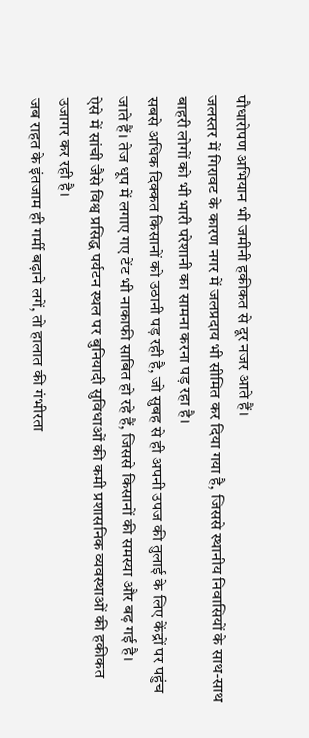पौधारोपण अभियान भी जमीनी हकीकत से दूर नजर आते हैं।
जलस्तर में गिरावट के कारण नगर में जलप्रदाय भी सीमित कर दिया गया है, जिससे स्थानीय निवासियों के साथ-साथ बाहरी लोगों को भी भारी परेशानी का सामना करना पड़ रहा है।
सबसे अधिक दिक्कत किसानों को उठानी पड़ रही है, जो सुबह से ही अपनी उपज की तुलाई के लिए केंद्रों पर पहुंच जाते हैं। तेज धूप में लगाए गए टेंट भी नाकाफी साबित हो रहे हैं, जिससे किसानों की समस्या और बढ़ गई है।
ऐसे में सांची जैसे विश्व प्रसिद्ध पर्यटन स्थल पर बुनियादी सुविधाओं की कमी प्रशासनिक व्यवस्थाओं की हकीकत उजागर कर रही है।
जब राहत के इंतजाम ही गर्मी बढ़ाने लगें, तो हालात की गंभीरता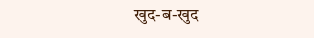खुद-ब-खुद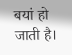बयां हो जाती है।